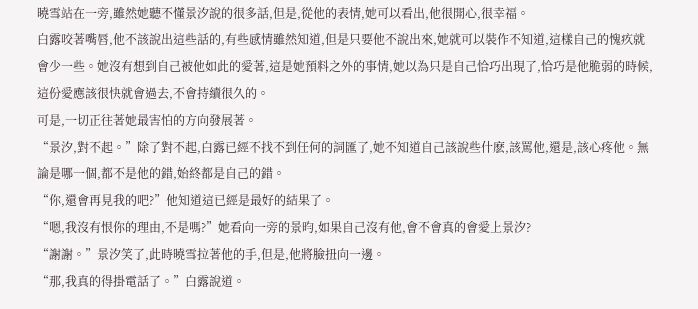曉雪站在一旁,雖然她聽不懂景汐說的很多話,但是,從他的表情,她可以看出,他很開心,很幸福。
白露咬著嘴唇,他不該說出這些話的,有些感情雖然知道,但是只要他不說出來,她就可以裝作不知道,這樣自己的愧疚就會少一些。她沒有想到自己被他如此的愛著,這是她預料之外的事情,她以為只是自己恰巧出現了,恰巧是他脆弱的時候,這份愛應該很快就會過去,不會持續很久的。
可是,一切正往著她最害怕的方向發展著。
“景汐,對不起。”除了對不起,白露已經不找不到任何的詞匯了,她不知道自己該說些什麽,該罵他,還是,該心疼他。無論是哪一個,都不是他的錯,始終都是自己的錯。
“你,還會再見我的吧?”他知道這已經是最好的結果了。
“嗯,我沒有恨你的理由,不是嗎?”她看向一旁的景昀,如果自己沒有他,會不會真的會愛上景汐?
“謝謝。”景汐笑了,此時曉雪拉著他的手,但是,他將臉扭向一邊。
“那,我真的得掛電話了。”白露說道。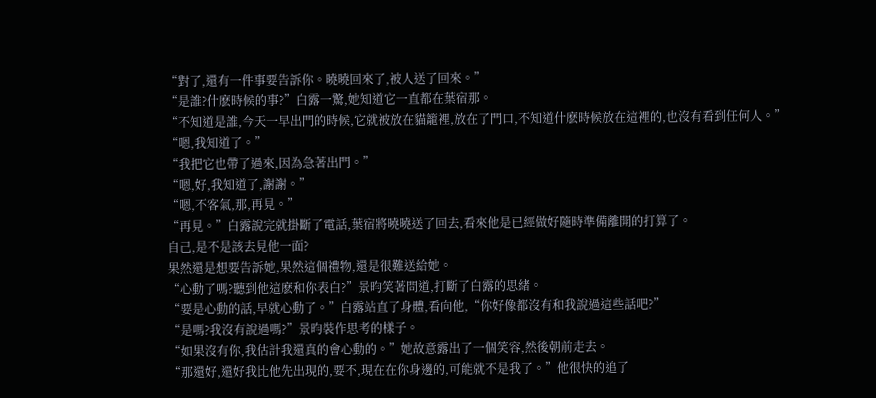“對了,還有一件事要告訴你。曉曉回來了,被人送了回來。”
“是誰?什麽時候的事?”白露一驚,她知道它一直都在葉宿那。
“不知道是誰,今天一早出門的時候,它就被放在貓籠裡,放在了門口,不知道什麽時候放在這裡的,也沒有看到任何人。”
“嗯,我知道了。”
“我把它也帶了過來,因為急著出門。”
“嗯,好,我知道了,謝謝。”
“嗯,不客氣,那,再見。”
“再見。”白露說完就掛斷了電話,葉宿將曉曉送了回去,看來他是已經做好隨時準備離開的打算了。
自己,是不是該去見他一面?
果然還是想要告訴她,果然這個禮物,還是很難送給她。
“心動了嗎?聽到他這麽和你表白?”景昀笑著問道,打斷了白露的思緒。
“要是心動的話,早就心動了。”白露站直了身體,看向他,“你好像都沒有和我說過這些話吧?”
“是嗎?我沒有說過嗎?”景昀裝作思考的樣子。
“如果沒有你,我估計我還真的會心動的。”她故意露出了一個笑容,然後朝前走去。
“那還好,還好我比他先出現的,要不,現在在你身邊的,可能就不是我了。”他很快的追了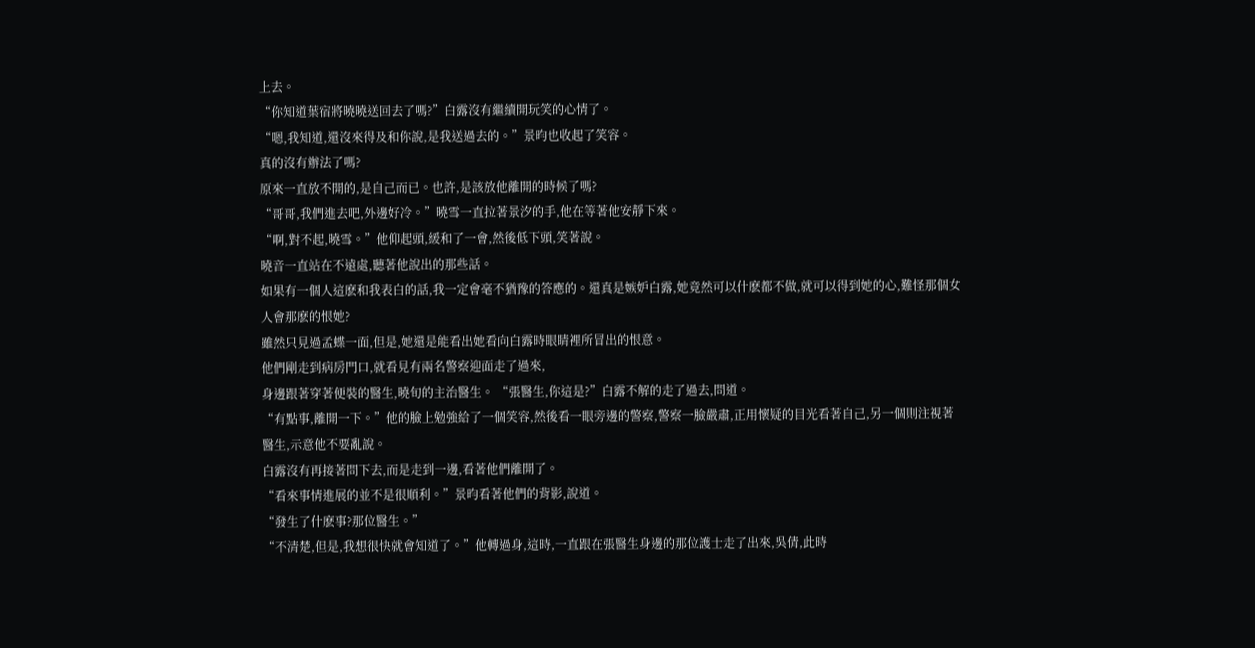上去。
“你知道葉宿將曉曉送回去了嗎?”白露沒有繼續開玩笑的心情了。
“嗯,我知道,還沒來得及和你說,是我送過去的。”景昀也收起了笑容。
真的沒有辦法了嗎?
原來一直放不開的,是自己而已。也許,是該放他離開的時候了嗎?
“哥哥,我們進去吧,外邊好冷。”曉雪一直拉著景汐的手,他在等著他安靜下來。
“啊,對不起,曉雪。”他仰起頭,緩和了一會,然後低下頭,笑著說。
曉音一直站在不遠處,聽著他說出的那些話。
如果有一個人這麽和我表白的話,我一定會毫不猶豫的答應的。還真是嫉妒白露,她竟然可以什麽都不做,就可以得到她的心,難怪那個女人會那麽的恨她?
雖然只見過孟蝶一面,但是,她還是能看出她看向白露時眼睛裡所冒出的恨意。
他們剛走到病房門口,就看見有兩名警察迎面走了過來,
身邊跟著穿著便裝的醫生,曉旬的主治醫生。 “張醫生,你這是?”白露不解的走了過去,問道。
“有點事,離開一下。”他的臉上勉強給了一個笑容,然後看一眼旁邊的警察,警察一臉嚴肅,正用懷疑的目光看著自己,另一個則注視著醫生,示意他不要亂說。
白露沒有再接著問下去,而是走到一邊,看著他們離開了。
“看來事情進展的並不是很順利。”景昀看著他們的背影,說道。
“發生了什麽事?那位醫生。”
“不清楚,但是,我想很快就會知道了。”他轉過身,這時,一直跟在張醫生身邊的那位護士走了出來,吳倩,此時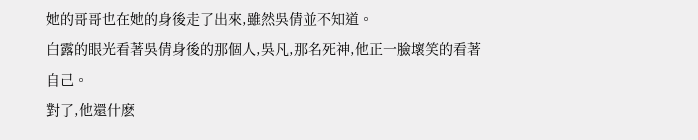她的哥哥也在她的身後走了出來,雖然吳倩並不知道。
白露的眼光看著吳倩身後的那個人,吳凡,那名死神,他正一臉壞笑的看著自己。
對了,他還什麽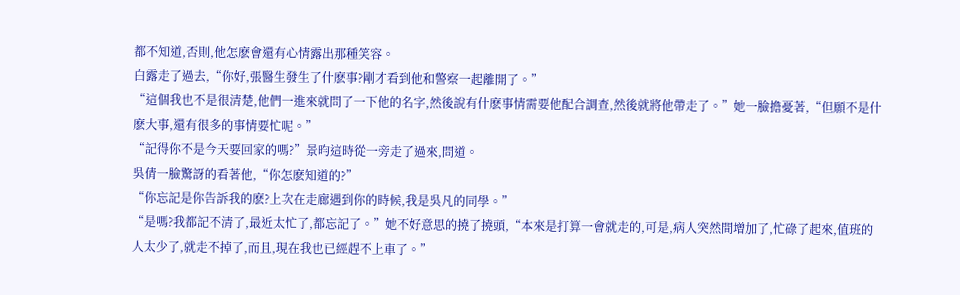都不知道,否則,他怎麽會還有心情露出那種笑容。
白露走了過去,“你好,張醫生發生了什麽事?剛才看到他和警察一起離開了。”
“這個我也不是很清楚,他們一進來就問了一下他的名字,然後說有什麽事情需要他配合調查,然後就將他帶走了。”她一臉擔憂著,“但願不是什麽大事,還有很多的事情要忙呢。”
“記得你不是今天要回家的嗎?”景昀這時從一旁走了過來,問道。
吳倩一臉驚訝的看著他,“你怎麽知道的?”
“你忘記是你告訴我的麽?上次在走廊遇到你的時候,我是吳凡的同學。”
“是嗎?我都記不清了,最近太忙了,都忘記了。”她不好意思的撓了撓頭,“本來是打算一會就走的,可是,病人突然間增加了,忙碌了起來,值班的人太少了,就走不掉了,而且,現在我也已經趕不上車了。”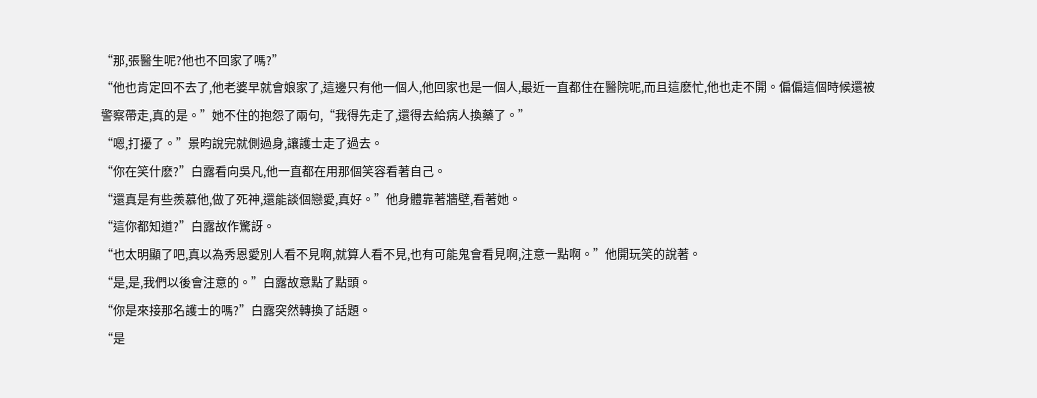“那,張醫生呢?他也不回家了嗎?”
“他也肯定回不去了,他老婆早就會娘家了,這邊只有他一個人,他回家也是一個人,最近一直都住在醫院呢,而且這麽忙,他也走不開。偏偏這個時候還被警察帶走,真的是。”她不住的抱怨了兩句,“我得先走了,還得去給病人換藥了。”
“嗯,打擾了。”景昀說完就側過身,讓護士走了過去。
“你在笑什麽?”白露看向吳凡,他一直都在用那個笑容看著自己。
“還真是有些羨慕他,做了死神,還能談個戀愛,真好。”他身體靠著牆壁,看著她。
“這你都知道?”白露故作驚訝。
“也太明顯了吧,真以為秀恩愛別人看不見啊,就算人看不見,也有可能鬼會看見啊,注意一點啊。”他開玩笑的說著。
“是,是,我們以後會注意的。”白露故意點了點頭。
“你是來接那名護士的嗎?”白露突然轉換了話題。
“是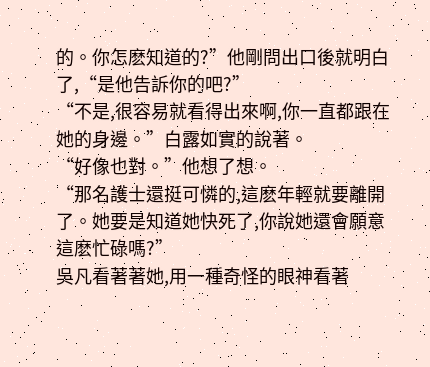的。你怎麽知道的?”他剛問出口後就明白了,“是他告訴你的吧?”
“不是,很容易就看得出來啊,你一直都跟在她的身邊。”白露如實的說著。
“好像也對。”他想了想。
“那名護士還挺可憐的,這麽年輕就要離開了。她要是知道她快死了,你說她還會願意這麽忙碌嗎?”
吳凡看著著她,用一種奇怪的眼神看著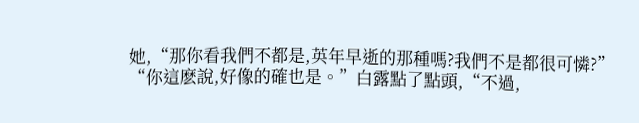她,“那你看我們不都是,英年早逝的那種嗎?我們不是都很可憐?”
“你這麽說,好像的確也是。”白露點了點頭,“不過,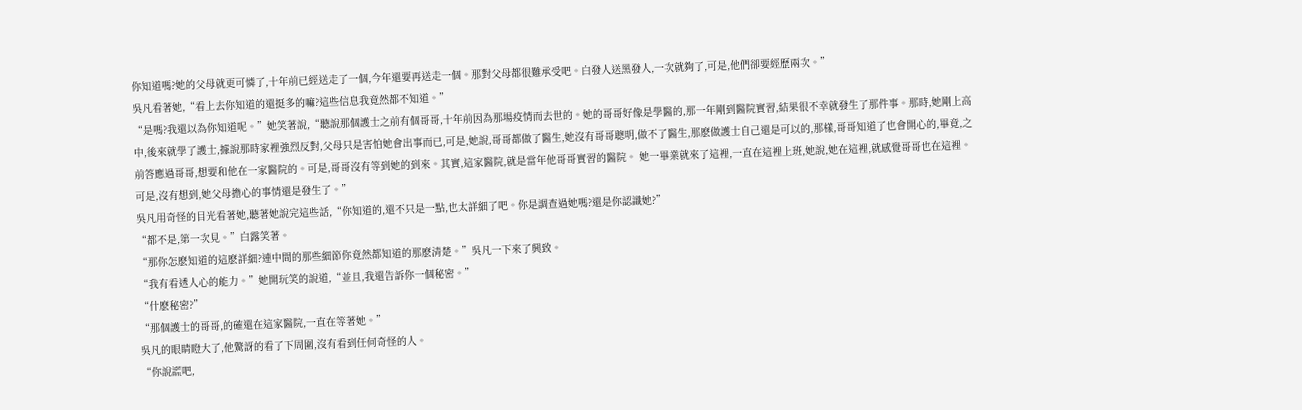你知道嗎?她的父母就更可憐了,十年前已經送走了一個,今年還要再送走一個。那對父母都很難承受吧。白發人送黑發人,一次就夠了,可是,他們卻要經歷兩次。”
吳凡看著她,“看上去你知道的還挺多的嘛?這些信息我竟然都不知道。”
“是嗎?我還以為你知道呢。”她笑著說,“聽說那個護士之前有個哥哥,十年前因為那場疫情而去世的。她的哥哥好像是學醫的,那一年剛到醫院實習,結果很不幸就發生了那件事。那時,她剛上高中,後來就學了護士,據說那時家裡強烈反對,父母只是害怕她會出事而已,可是,她說,哥哥都做了醫生,她沒有哥哥聰明,做不了醫生,那麽做護士自己還是可以的,那樣,哥哥知道了也會開心的,畢竟,之前答應過哥哥,想要和他在一家醫院的。可是,哥哥沒有等到她的到來。其實,這家醫院,就是當年他哥哥實習的醫院。 她一畢業就來了這裡,一直在這裡上班,她說,她在這裡,就感覺哥哥也在這裡。可是,沒有想到,她父母擔心的事情還是發生了。”
吳凡用奇怪的目光看著她,聽著她說完這些話,“你知道的,還不只是一點,也太詳細了吧。你是調查過她嗎?還是你認識她?”
“都不是,第一次見。”白露笑著。
“那你怎麽知道的這麽詳細?連中間的那些細節你竟然都知道的那麽清楚。”吳凡一下來了興致。
“我有看透人心的能力。”她開玩笑的說道,“並且,我還告訴你一個秘密。”
“什麽秘密?”
“那個護士的哥哥,的確還在這家醫院,一直在等著她。”
吳凡的眼睛瞪大了,他驚訝的看了下周圍,沒有看到任何奇怪的人。
“你說謊吧,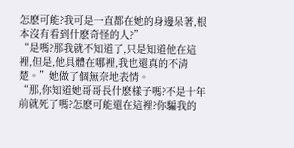怎麽可能?我可是一直都在她的身邊呆著,根本沒有看到什麽奇怪的人?”
“是嗎?那我就不知道了,只是知道他在這裡,但是,他具體在哪裡,我也還真的不清楚。”她做了個無奈地表情。
“那,你知道她哥哥長什麽樣子嗎?不是十年前就死了嗎?怎麽可能還在這裡?你騙我的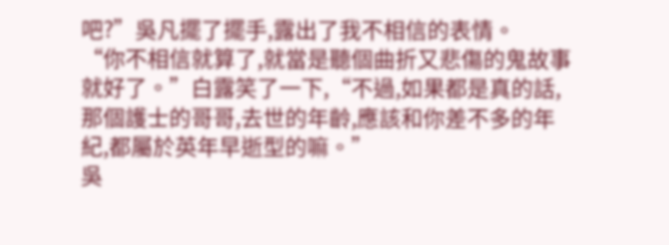吧?”吳凡擺了擺手,露出了我不相信的表情。
“你不相信就算了,就當是聽個曲折又悲傷的鬼故事就好了。”白露笑了一下,“不過,如果都是真的話,那個護士的哥哥,去世的年齡,應該和你差不多的年紀,都屬於英年早逝型的嘛。”
吳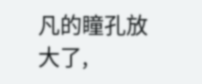凡的瞳孔放大了,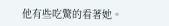他有些吃驚的看著她。